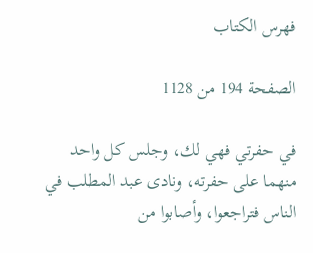فهرس الكتاب

الصفحة 194 من 1128

في حفرتي فهي لك، وجلس كل واحد منهما على حفرته، ونادى عبد المطلب في الناس فتراجعوا، وأصابوا من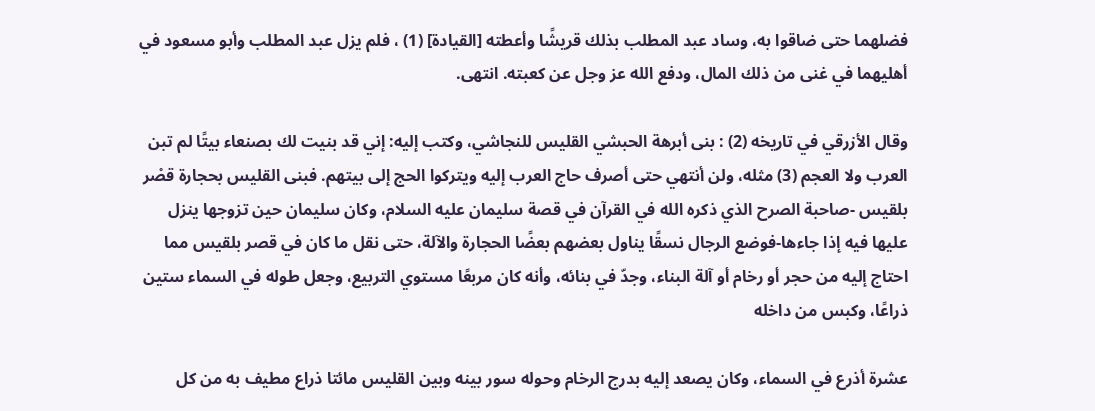فضلهما حتى ضاقوا به، وساد عبد المطلب بذلك قريشًا وأعطته [القيادة] (1) ، فلم يزل عبد المطلب وأبو مسعود في أهليهما في غنى من ذلك المال، ودفع الله عز وجل عن كعبته. انتهى.

وقال الأزرقي في تاريخه (2) : بنى أبرهة الحبشي القليس للنجاشي، وكتب إليه: إني قد بنيت لك بصنعاء بيتًا لم تبن العرب ولا العجم (3) مثله، ولن أنتهي حتى أصرف حاج العرب إليه ويتركوا الحج إلى بيتهم. فبنى القليس بحجارة قصْر بلقيس -صاحبة الصرح الذي ذكره الله في القرآن في قصة سليمان عليه السلام، وكان سليمان حين تزوجها ينزل عليها فيه إذا جاءها-فوضع الرجال نسقًا يناول بعضهم بعضًا الحجارة والآلة، حتى نقل ما كان في قصر بلقيس مما احتاج إليه من حجر أو رخام أو آلة البناء، وجدّ في بنائه، وأنه كان مربعًا مستوي التربيع، وجعل طوله في السماء ستين ذراعًا، وكبس من داخله

عشرة أذرع في السماء، وكان يصعد إليه بدرج الرخام وحوله سور بينه وبين القليس مائتا ذراع مطيف به من كل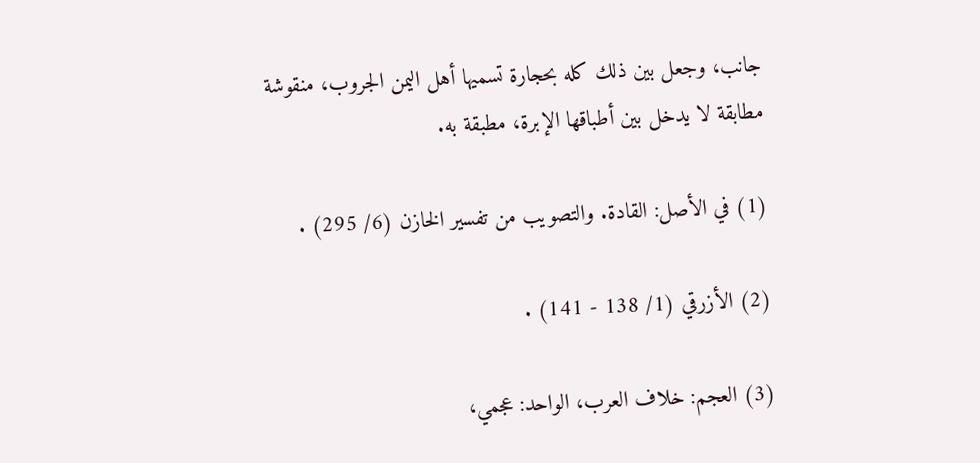جانب، وجعل بين ذلك كله بحجارة تسميها أهل اليمن الجروب، منقوشة مطابقة لا يدخل بين أطباقها الإبرة، مطبقة به.

(1) في الأصل: القادة. والتصويب من تفسير الخازن (6/ 295) .

(2) الأزرقي (1/ 138 - 141) .

(3) العجم: خلاف العرب، الواحد: عجمي،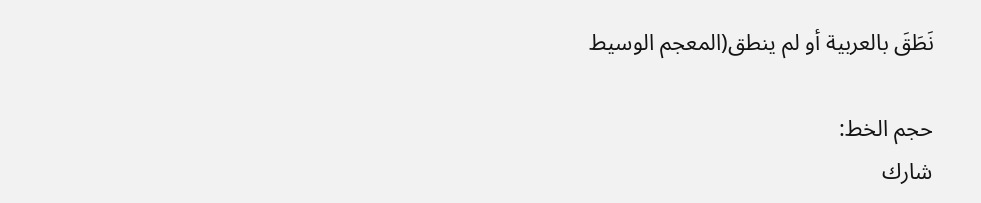نَطَقَ بالعربية أو لم ينطق(المعجم الوسيط

حجم الخط:
شارك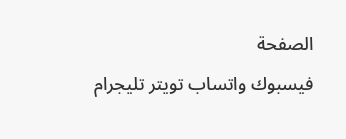الصفحة
فيسبوك واتساب تويتر تليجرام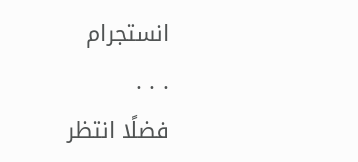انستجرام
. . .
فضلًا انتظر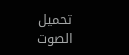تحميل الصوت